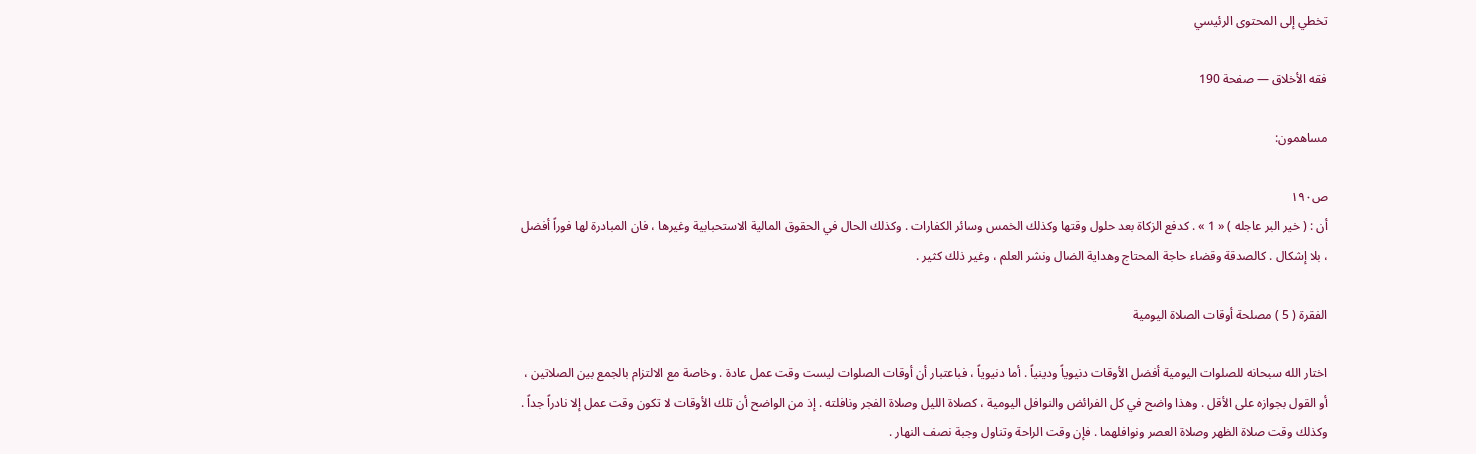تخطي إلى المحتوى الرئيسي

فقه الأخلاق — صفحة 190

مساهمون:

ص١٩٠
أن : ( خير البر عاجله ) « 1 » . كدفع الزكاة بعد حلول وقتها وكذلك الخمس وسائر الكفارات . وكذلك الحال في الحقوق المالية الاستحبابية وغيرها ، فان المبادرة لها فوراً أفضل ، بلا إشكال . كالصدقة وقضاء حاجة المحتاج وهداية الضال ونشر العلم ، وغير ذلك كثير .

الفقرة ( 5 ) مصلحة أوقات الصلاة اليومية

اختار الله سبحانه للصلوات اليومية أفضل الأوقات دنيوياً ودينياً . أما دنيوياً ، فباعتبار أن أوقات الصلوات ليست وقت عمل عادة . وخاصة مع الالتزام بالجمع بين الصلاتين ، أو القول بجوازه على الأقل . وهذا واضح في كل الفرائض والنوافل اليومية ، كصلاة الليل وصلاة الفجر ونافلته . إذ من الواضح أن تلك الأوقات لا تكون وقت عمل إلا نادراً جداً . وكذلك وقت صلاة الظهر وصلاة العصر ونوافلهما . فإن وقت الراحة وتناول وجبة نصف النهار .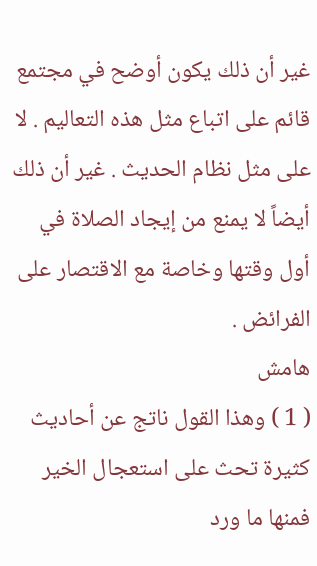غير أن ذلك يكون أوضح في مجتمع قائم على اتباع مثل هذه التعاليم . لا على مثل نظام الحديث . غير أن ذلك أيضاً لا يمنع من إيجاد الصلاة في أول وقتها وخاصة مع الاقتصار على الفرائض .
هامش
( 1 ) وهذا القول ناتج عن أحاديث كثيرة تحث على استعجال الخير فمنها ما ورد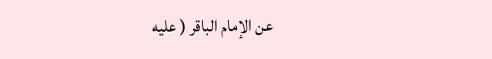عن الإمام الباقر ( عليه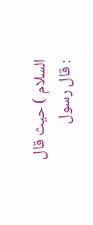السلام ) حيث قال : قال رسول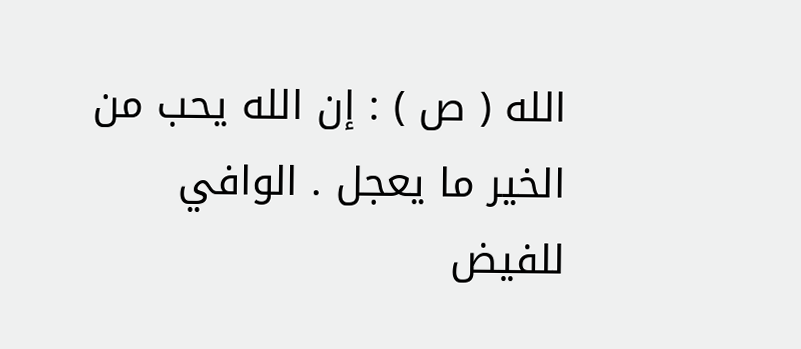الله ( ص ) : إن الله يحب من الخير ما يعجل . الوافي للفيض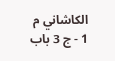الكاشاني م 1 - ج 3 باب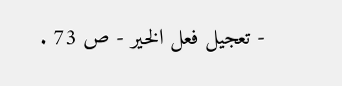- تعجيل فعل الخير - ص 73 .